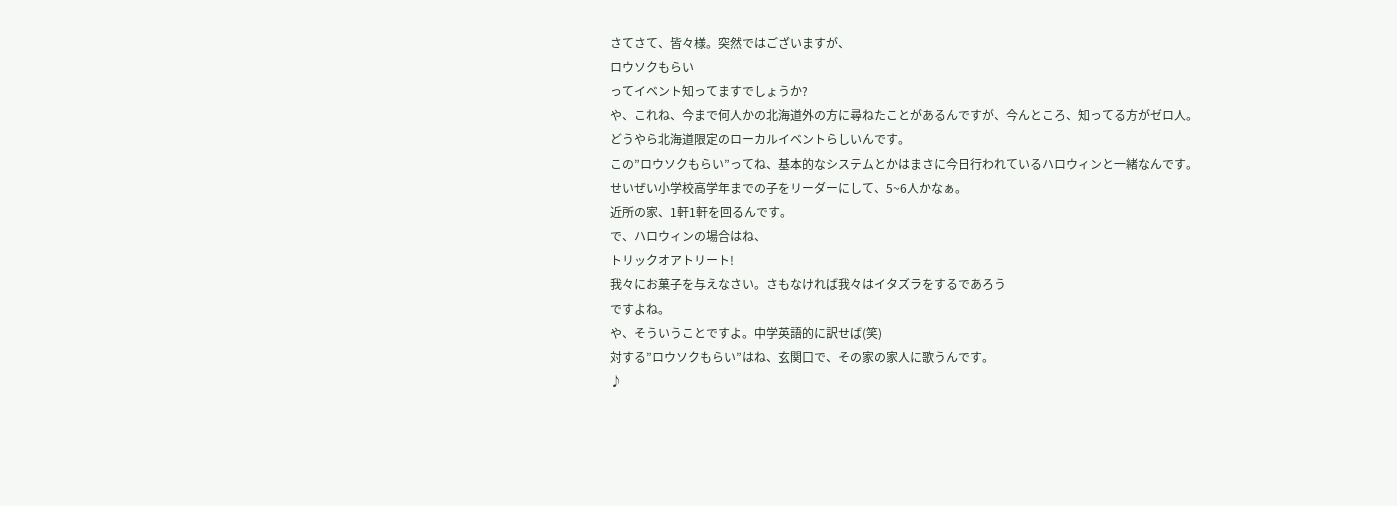さてさて、皆々様。突然ではございますが、
ロウソクもらい
ってイベント知ってますでしょうか?
や、これね、今まで何人かの北海道外の方に尋ねたことがあるんですが、今んところ、知ってる方がゼロ人。
どうやら北海道限定のローカルイベントらしいんです。
この”ロウソクもらい”ってね、基本的なシステムとかはまさに今日行われているハロウィンと一緒なんです。
せいぜい小学校高学年までの子をリーダーにして、5~6人かなぁ。
近所の家、1軒1軒を回るんです。
で、ハロウィンの場合はね、
トリックオアトリート!
我々にお菓子を与えなさい。さもなければ我々はイタズラをするであろう
ですよね。
や、そういうことですよ。中学英語的に訳せば(笑)
対する”ロウソクもらい”はね、玄関口で、その家の家人に歌うんです。
♪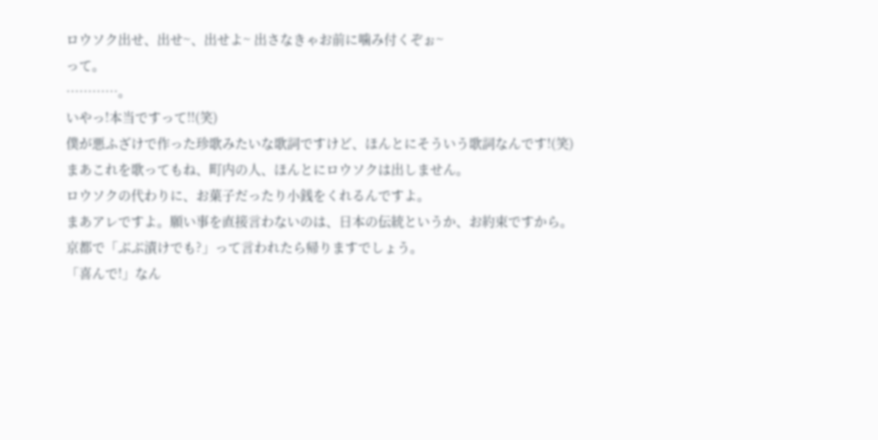ロウソク出せ、出せ~、出せよ~ 出さなきゃお前に噛み付くぞぉ~
って。
…………。
いやっ!本当ですって!!(笑)
僕が悪ふざけで作った珍歌みたいな歌詞ですけど、ほんとにそういう歌詞なんです!(笑)
まあこれを歌ってもね、町内の人、ほんとにロウソクは出しません。
ロウソクの代わりに、お菓子だったり小銭をくれるんですよ。
まあアレですよ。願い事を直接言わないのは、日本の伝統というか、お約束ですから。
京都で「ぶぶ漬けでも?」って言われたら帰りますでしょう。
「喜んで!」なん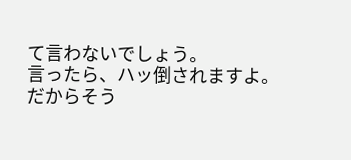て言わないでしょう。
言ったら、ハッ倒されますよ。
だからそう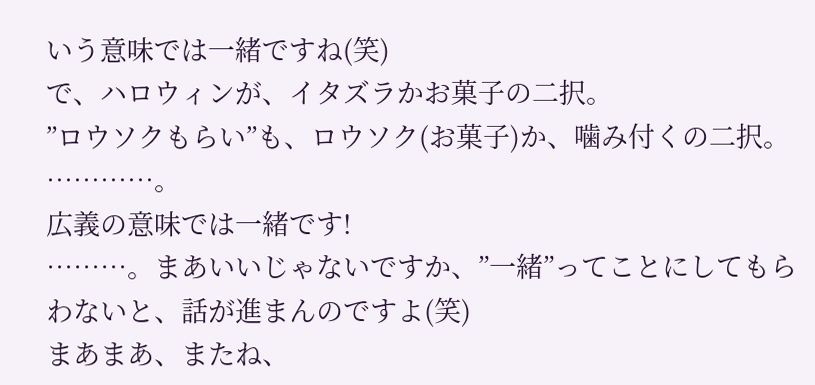いう意味では一緒ですね(笑)
で、ハロウィンが、イタズラかお菓子の二択。
”ロウソクもらい”も、ロウソク(お菓子)か、噛み付くの二択。
…………。
広義の意味では一緒です!
………。まあいいじゃないですか、”一緒”ってことにしてもらわないと、話が進まんのですよ(笑)
まあまあ、またね、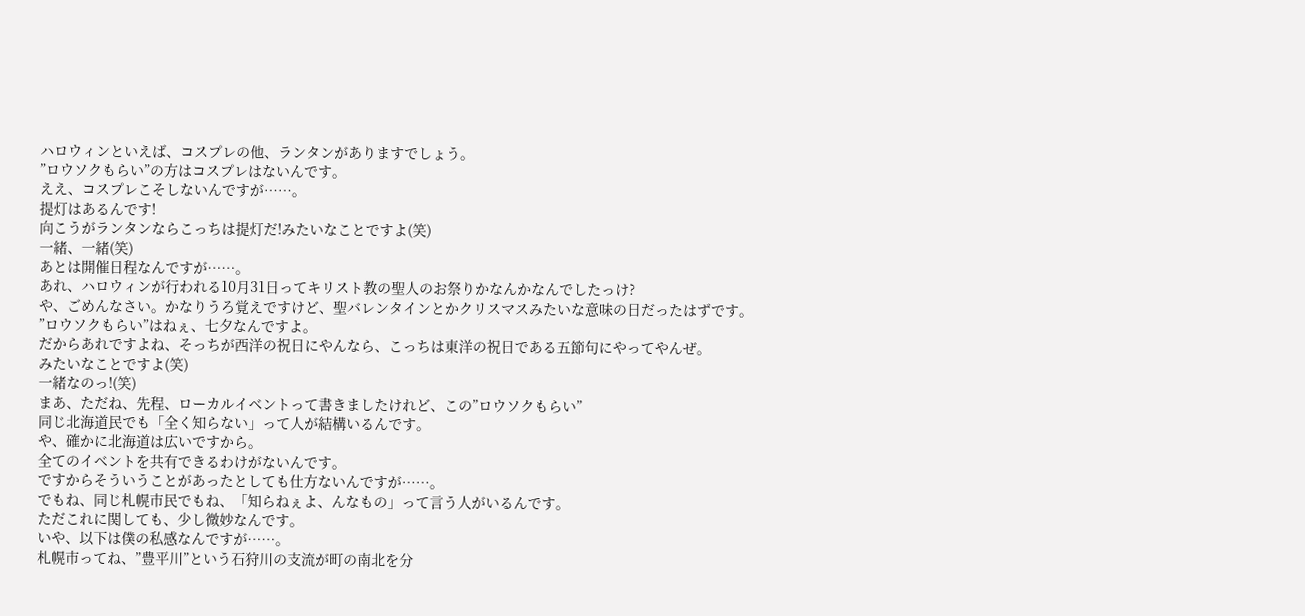ハロウィンといえば、コスプレの他、ランタンがありますでしょう。
”ロウソクもらい”の方はコスプレはないんです。
ええ、コスプレこそしないんですが……。
提灯はあるんです!
向こうがランタンならこっちは提灯だ!みたいなことですよ(笑)
一緒、一緒(笑)
あとは開催日程なんですが……。
あれ、ハロウィンが行われる10月31日ってキリスト教の聖人のお祭りかなんかなんでしたっけ?
や、ごめんなさい。かなりうろ覚えですけど、聖バレンタインとかクリスマスみたいな意味の日だったはずです。
”ロウソクもらい”はねぇ、七夕なんですよ。
だからあれですよね、そっちが西洋の祝日にやんなら、こっちは東洋の祝日である五節句にやってやんぜ。
みたいなことですよ(笑)
一緒なのっ!(笑)
まあ、ただね、先程、ローカルイベントって書きましたけれど、この”ロウソクもらい”
同じ北海道民でも「全く知らない」って人が結構いるんです。
や、確かに北海道は広いですから。
全てのイベントを共有できるわけがないんです。
ですからそういうことがあったとしても仕方ないんですが……。
でもね、同じ札幌市民でもね、「知らねぇよ、んなもの」って言う人がいるんです。
ただこれに関しても、少し微妙なんです。
いや、以下は僕の私感なんですが……。
札幌市ってね、”豊平川”という石狩川の支流が町の南北を分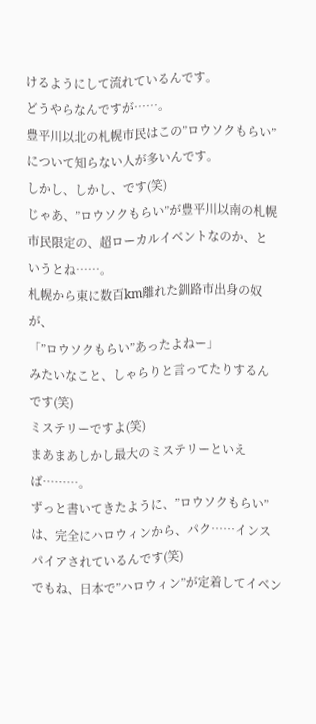けるようにして流れているんです。
どうやらなんですが……。
豊平川以北の札幌市民はこの”ロウソクもらい”について知らない人が多いんです。
しかし、しかし、です(笑)
じゃあ、”ロウソクもらい”が豊平川以南の札幌市民限定の、超ローカルイベントなのか、というとね……。
札幌から東に数百km離れた釧路市出身の奴が、
「”ロウソクもらい”あったよねー」
みたいなこと、しゃらりと言ってたりするんです(笑)
ミステリーですよ(笑)
まあまあしかし最大のミステリーといえば………。
ずっと書いてきたように、”ロウソクもらい”は、完全にハロウィンから、パク……インスパイアされているんです(笑)
でもね、日本で”ハロウィン”が定着してイベン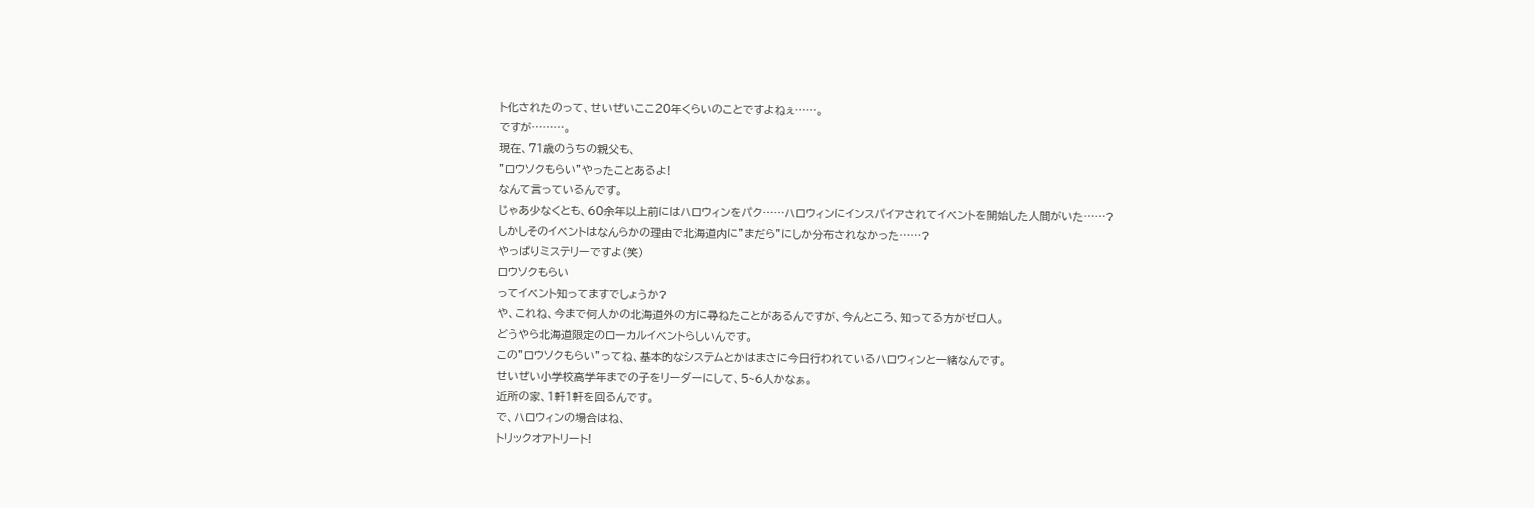ト化されたのって、せいぜいここ20年くらいのことですよねぇ……。
ですが………。
現在、71歳のうちの親父も、
”ロウソクもらい”やったことあるよ!
なんて言っているんです。
じゃあ少なくとも、60余年以上前にはハロウィンをパク……ハロウィンにインスパイアされてイベントを開始した人間がいた……?
しかしそのイベントはなんらかの理由で北海道内に”まだら”にしか分布されなかった……?
やっぱりミステリーですよ(笑)
ロウソクもらい
ってイベント知ってますでしょうか?
や、これね、今まで何人かの北海道外の方に尋ねたことがあるんですが、今んところ、知ってる方がゼロ人。
どうやら北海道限定のローカルイベントらしいんです。
この”ロウソクもらい”ってね、基本的なシステムとかはまさに今日行われているハロウィンと一緒なんです。
せいぜい小学校高学年までの子をリーダーにして、5~6人かなぁ。
近所の家、1軒1軒を回るんです。
で、ハロウィンの場合はね、
トリックオアトリート!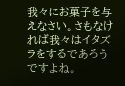我々にお菓子を与えなさい。さもなければ我々はイタズラをするであろう
ですよね。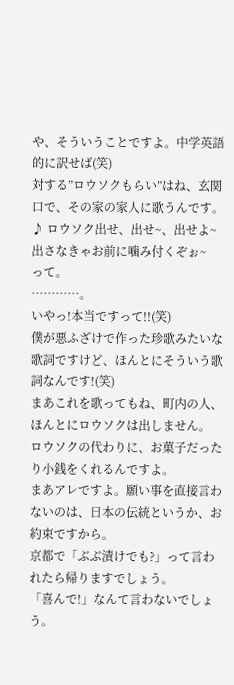や、そういうことですよ。中学英語的に訳せば(笑)
対する”ロウソクもらい”はね、玄関口で、その家の家人に歌うんです。
♪ ロウソク出せ、出せ~、出せよ~ 出さなきゃお前に噛み付くぞぉ~
って。
…………。
いやっ!本当ですって!!(笑)
僕が悪ふざけで作った珍歌みたいな歌詞ですけど、ほんとにそういう歌詞なんです!(笑)
まあこれを歌ってもね、町内の人、ほんとにロウソクは出しません。
ロウソクの代わりに、お菓子だったり小銭をくれるんですよ。
まあアレですよ。願い事を直接言わないのは、日本の伝統というか、お約束ですから。
京都で「ぶぶ漬けでも?」って言われたら帰りますでしょう。
「喜んで!」なんて言わないでしょう。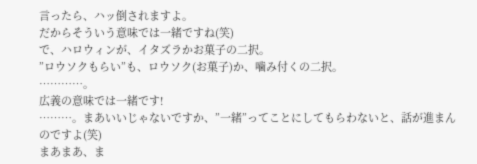言ったら、ハッ倒されますよ。
だからそういう意味では一緒ですね(笑)
で、ハロウィンが、イタズラかお菓子の二択。
”ロウソクもらい”も、ロウソク(お菓子)か、噛み付くの二択。
…………。
広義の意味では一緒です!
………。まあいいじゃないですか、”一緒”ってことにしてもらわないと、話が進まんのですよ(笑)
まあまあ、ま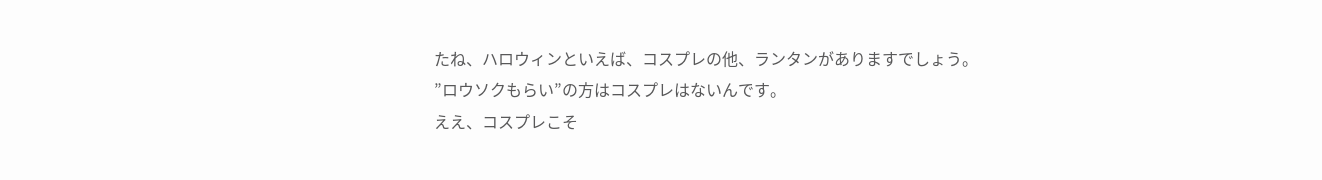たね、ハロウィンといえば、コスプレの他、ランタンがありますでしょう。
”ロウソクもらい”の方はコスプレはないんです。
ええ、コスプレこそ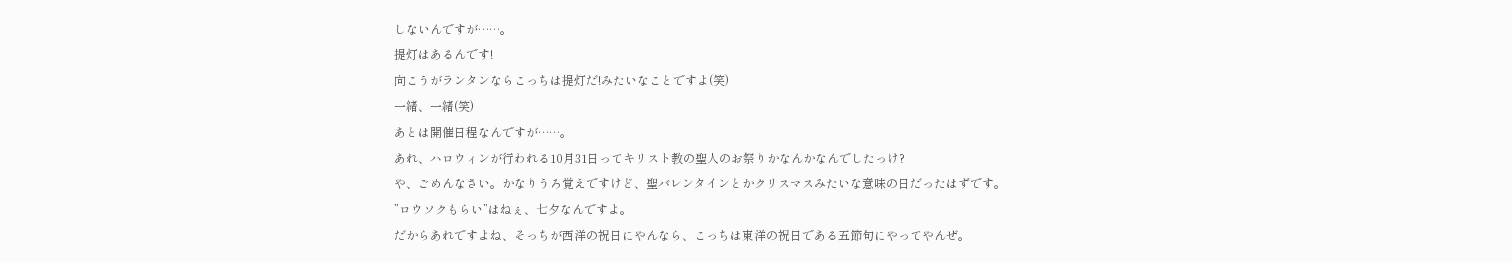しないんですが……。
提灯はあるんです!
向こうがランタンならこっちは提灯だ!みたいなことですよ(笑)
一緒、一緒(笑)
あとは開催日程なんですが……。
あれ、ハロウィンが行われる10月31日ってキリスト教の聖人のお祭りかなんかなんでしたっけ?
や、ごめんなさい。かなりうろ覚えですけど、聖バレンタインとかクリスマスみたいな意味の日だったはずです。
”ロウソクもらい”はねぇ、七夕なんですよ。
だからあれですよね、そっちが西洋の祝日にやんなら、こっちは東洋の祝日である五節句にやってやんぜ。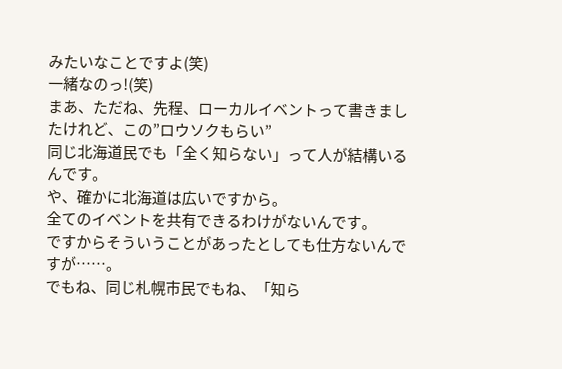みたいなことですよ(笑)
一緒なのっ!(笑)
まあ、ただね、先程、ローカルイベントって書きましたけれど、この”ロウソクもらい”
同じ北海道民でも「全く知らない」って人が結構いるんです。
や、確かに北海道は広いですから。
全てのイベントを共有できるわけがないんです。
ですからそういうことがあったとしても仕方ないんですが……。
でもね、同じ札幌市民でもね、「知ら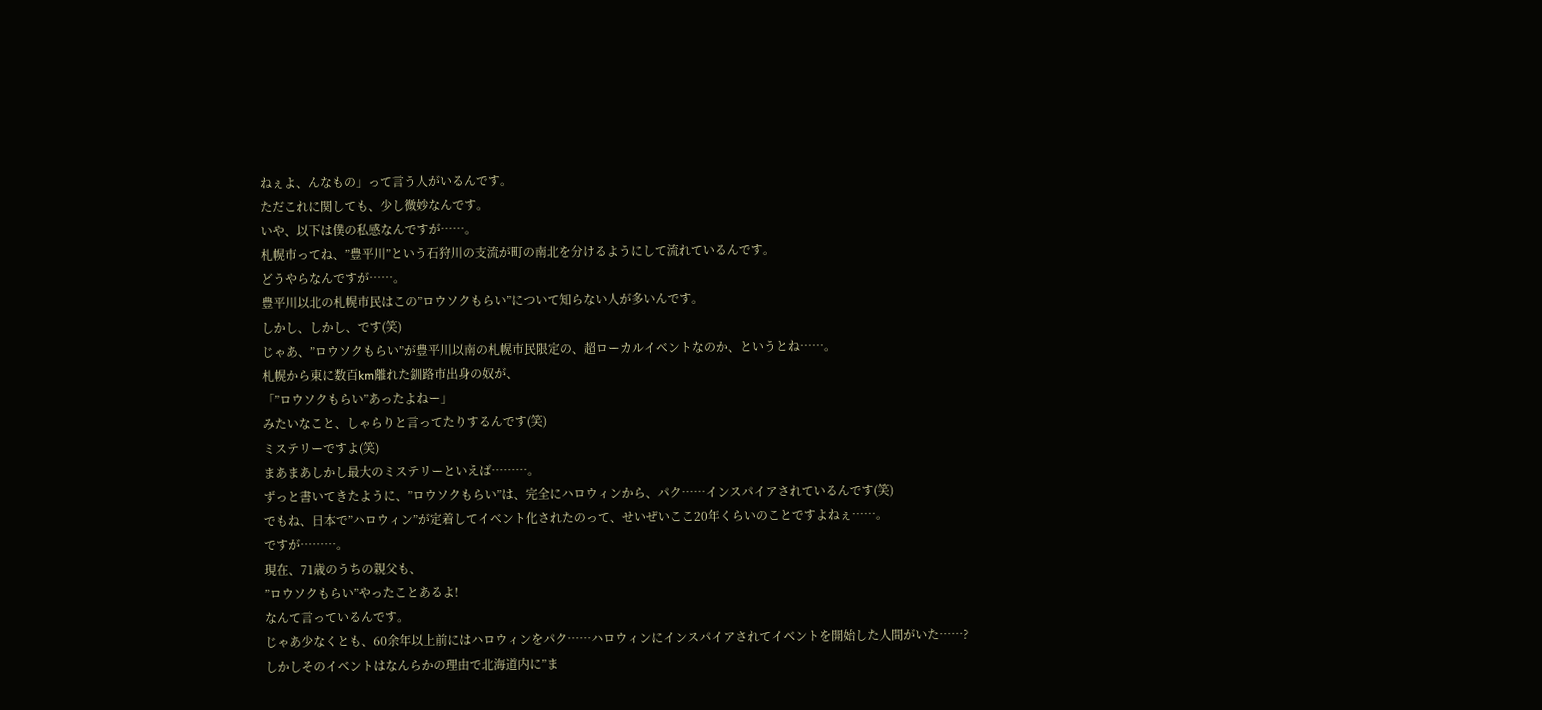ねぇよ、んなもの」って言う人がいるんです。
ただこれに関しても、少し微妙なんです。
いや、以下は僕の私感なんですが……。
札幌市ってね、”豊平川”という石狩川の支流が町の南北を分けるようにして流れているんです。
どうやらなんですが……。
豊平川以北の札幌市民はこの”ロウソクもらい”について知らない人が多いんです。
しかし、しかし、です(笑)
じゃあ、”ロウソクもらい”が豊平川以南の札幌市民限定の、超ローカルイベントなのか、というとね……。
札幌から東に数百km離れた釧路市出身の奴が、
「”ロウソクもらい”あったよねー」
みたいなこと、しゃらりと言ってたりするんです(笑)
ミステリーですよ(笑)
まあまあしかし最大のミステリーといえば………。
ずっと書いてきたように、”ロウソクもらい”は、完全にハロウィンから、パク……インスパイアされているんです(笑)
でもね、日本で”ハロウィン”が定着してイベント化されたのって、せいぜいここ20年くらいのことですよねぇ……。
ですが………。
現在、71歳のうちの親父も、
”ロウソクもらい”やったことあるよ!
なんて言っているんです。
じゃあ少なくとも、60余年以上前にはハロウィンをパク……ハロウィンにインスパイアされてイベントを開始した人間がいた……?
しかしそのイベントはなんらかの理由で北海道内に”ま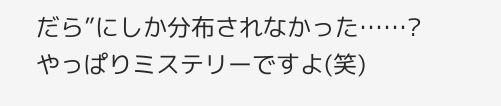だら”にしか分布されなかった……?
やっぱりミステリーですよ(笑)